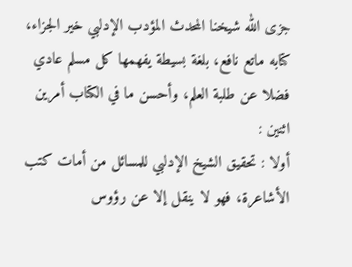جزى الله شيخنا المحدث المؤدب الإدلبي خير الجزاء، كتابه ماتع نافع، بلغة بسيطة يفهمها كل مسلم عادي فضلا عن طلبة العلم، وأحسن ما في الكتاب أمرين اثنين :
أولا : تحقيق الشيخ الإدلبي للمسائل من أمات كتب الأشاعرة، فهو لا ينقل إلا عن رؤوس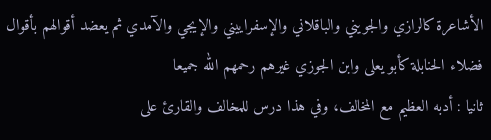الأشاعرة كالرازي والجويني والباقلاني والإسفراييني والإيجي والآمدي ثم يعضد أقوالهم بأقوال فضلاء الحنابلة كأبو يعلى وابن الجوزي غيرهم رحمهم الله جميعا
ثانيا : أدبه العظيم مع المخالف، وفي هذا درس للمخالف والقارئ على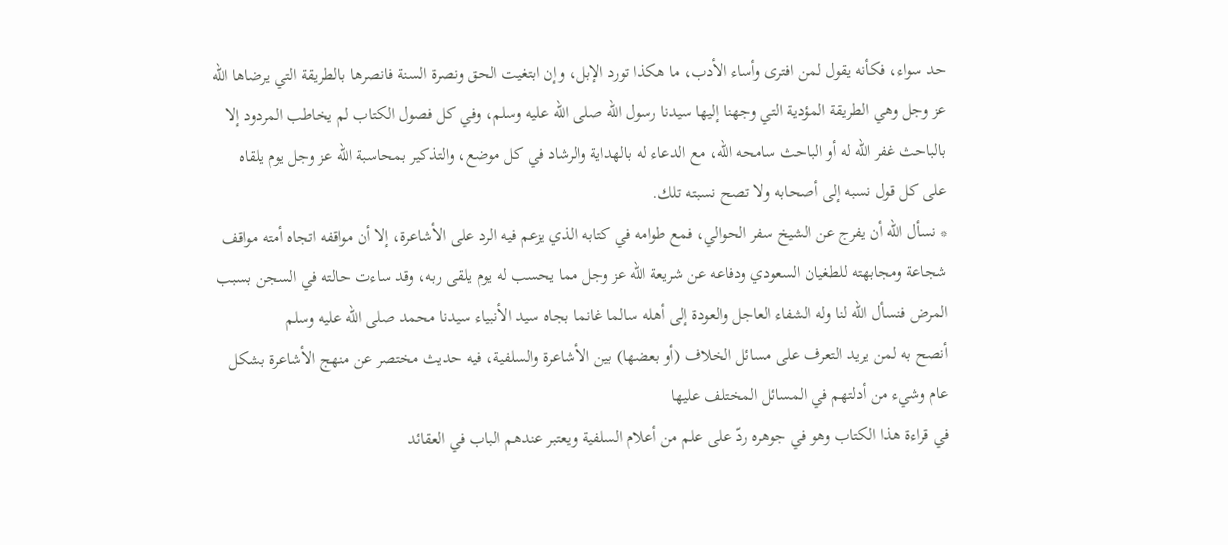حد سواء، فكأنه يقول لمن افترى وأساء الأدب، ما هكذا تورد الإبل، وإن ابتغيت الحق ونصرة السنة فانصرها بالطريقة التي يرضاها الله عز وجل وهي الطريقة المؤدية التي وجهنا إليها سيدنا رسول الله صلى الله عليه وسلم، وفي كل فصول الكتاب لم يخاطب المردود إلا بالباحث غفر الله له أو الباحث سامحه الله، مع الدعاء له بالهداية والرشاد في كل موضع، والتذكير بمحاسبة الله عز وجل يوم يلقاه على كل قول نسبه إلى أصحابه ولا تصح نسبته تلك.
* نسأل الله أن يفرج عن الشيخ سفر الحوالي، فمع طوامه في كتابه الذي يزعم فيه الرد على الأشاعرة، إلا أن مواقفه اتجاه أمته مواقف شجاعة ومجابهته للطغيان السعودي ودفاعه عن شريعة الله عز وجل مما يحسب له يوم يلقى ربه، وقد ساءت حالته في السجن بسبب المرض فنسأل الله لنا وله الشفاء العاجل والعودة إلى أهله سالما غانما بجاه سيد الأنبياء سيدنا محمد صلى الله عليه وسلم
أنصح به لمن يريد التعرف على مسائل الخلاف (أو بعضها) بين الأشاعرة والسلفية، فيه حديث مختصر عن منهج الأشاعرة بشكل عام وشيء من أدلتهم في المسائل المختلف عليها
في قراءة هذا الكتاب وهو في جوهره ردّ على علم من أعلام السلفية ويعتبر عندهم الباب في العقائد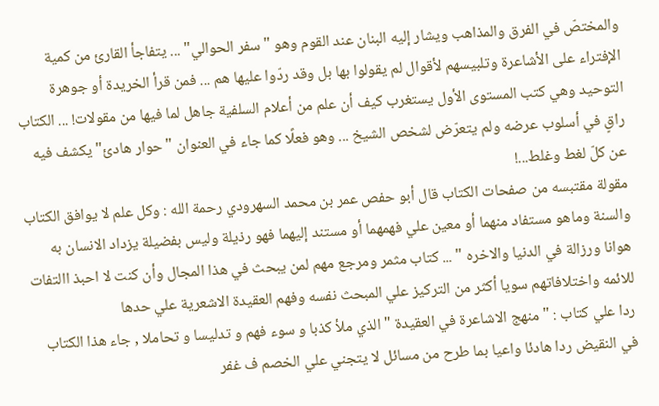والمختصّ في الفرق والمذاهب ويشار إليه البنان عند القوم وهو "سفر الحوالي" ... يتفاجأ القارئ من كمية الإفتراء على الأشاعرة وتلبيسهم لأقوال لم يقولوا بها بل وقد ردّوا عليها هم ... فمن قرأ الخريدة أو جوهرة التوحيد وهي كتب المستوى الأول يستغرب كيف أن علم من أعلام السلفية جاهل لما فيها من مقولات! ... الكتاب راقٍ في أسلوب عرضه ولم يتعرّض لشخص الشيخ ... وهو فعلًا كما جاء في العنوان "حوار هادئ" يكشف فيه عن كلّ لغط وغلط...!
مقولة مقتبسه من صفحات الكتاب قال أبو حفص عمر بن محمد السهرودي رحمة الله : وكل علم لا يوافق الكتاب والسنة وماهو مستفاد منهما أو معين علي فهمهما أو مستند إليهما فهو رذيلة وليس بفضيلة يزداد الانسان به هوانا ورزالة في الدنيا والاخره " ... كتاب مثمر ومرجع مهم لمن يبحث في هذا المجال وأن كنت لا احبذ االتفات للائمه واختلافاتهم سويا أكثر من التركيز علي المبحث نفسه وفهم العقيدة الاشعرية علي حدها
ردا علي كتاب : " منهج الاشاعرة في العقيدة " الذي ملأ كذبا و سوء فهم و تدليسا و تحاملا , جاء هذا الكتاب في النقيض ردا هادئا واعيا بما طرح من مسائل لا يتجني علي الخصم ف غفر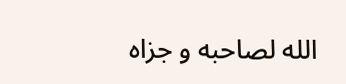الله لصاحبه و جزاه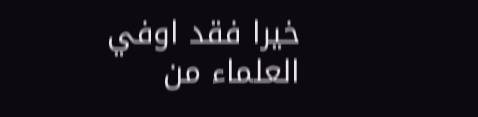خيرا فقد اوفي العلماء من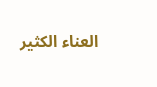العناء الكثير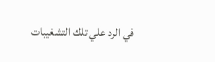في الرد علي تلك التشغيبات